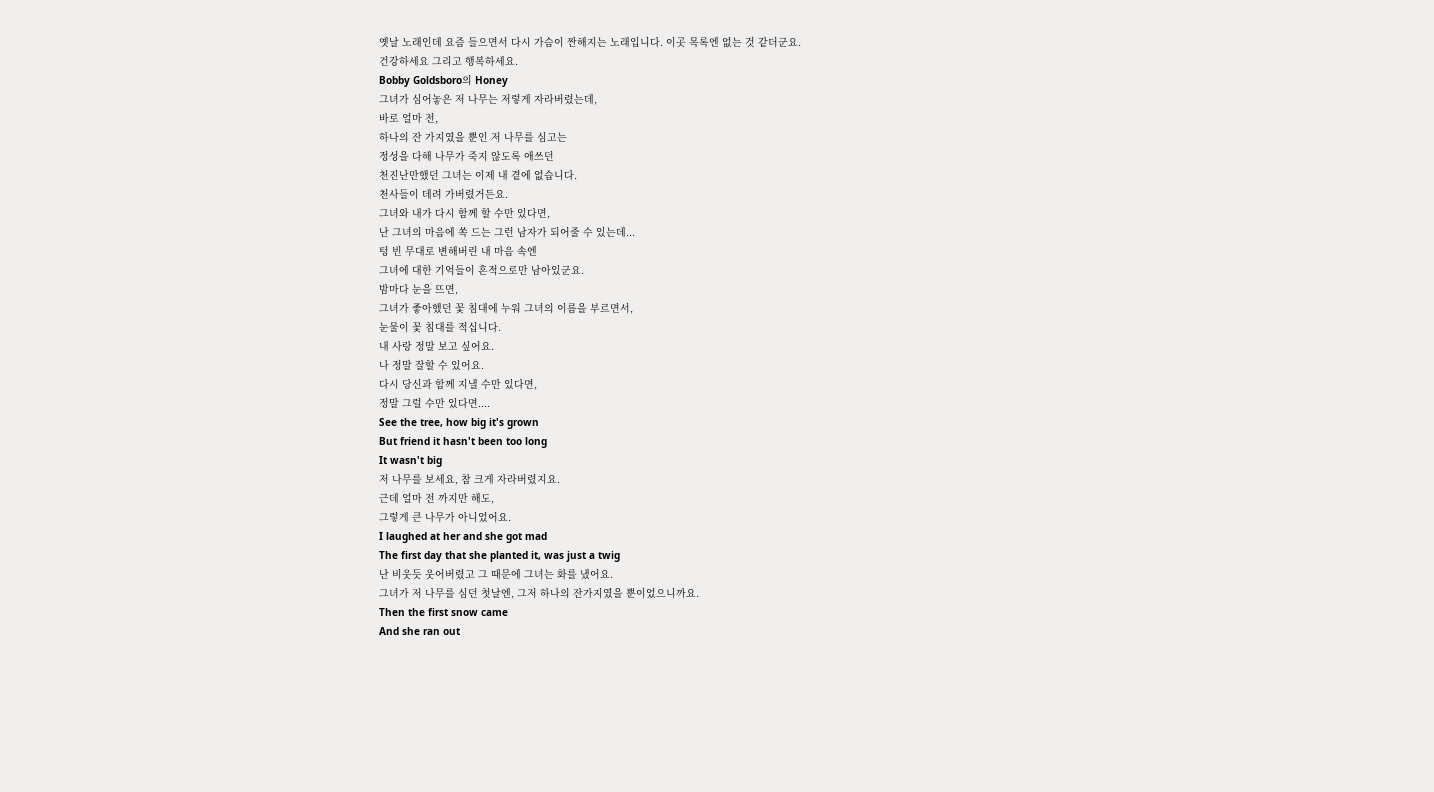옛날 노래인데 요즘 들으면서 다시 가슴이 짠해지는 노래입니다. 이곳 목록엔 없는 것 같더군요.
건강하세요 그리고 행복하세요.
Bobby Goldsboro의 Honey
그녀가 심어놓은 저 나무는 저렇게 자라버렸는데,
바로 얼마 전,
하나의 잔 가지였을 뿐인 저 나무를 심고는
정성을 다해 나무가 죽지 않도록 애쓰던
천진난만했던 그녀는 이제 내 곁에 없습니다.
천사들이 데려 가버렸거든요.
그녀와 내가 다시 함께 할 수만 있다면,
난 그녀의 마음에 쏙 드는 그런 남자가 되어줄 수 있는데...
텅 빈 무대로 변해버린 내 마음 속엔
그녀에 대한 기억들이 흔적으로만 남아있군요.
밤마다 눈을 뜨면,
그녀가 좋아했던 꽃 침대에 누워 그녀의 이름을 부르면서,
눈물이 꽃 침대를 적십니다.
내 사랑 정말 보고 싶어요.
나 정말 잘할 수 있어요.
다시 당신과 함께 지낼 수만 있다면,
정말 그럴 수만 있다면....
See the tree, how big it's grown
But friend it hasn't been too long
It wasn't big
저 나무를 보세요, 참 크게 자라버렸지요.
근데 얼마 전 까지만 해도,
그렇게 큰 나무가 아니었어요.
I laughed at her and she got mad
The first day that she planted it, was just a twig
난 비웃듯 웃어버렸고 그 때문에 그녀는 화를 냈어요.
그녀가 저 나무를 심던 첫날엔, 그저 하나의 잔가지였을 뿐이었으니까요.
Then the first snow came
And she ran out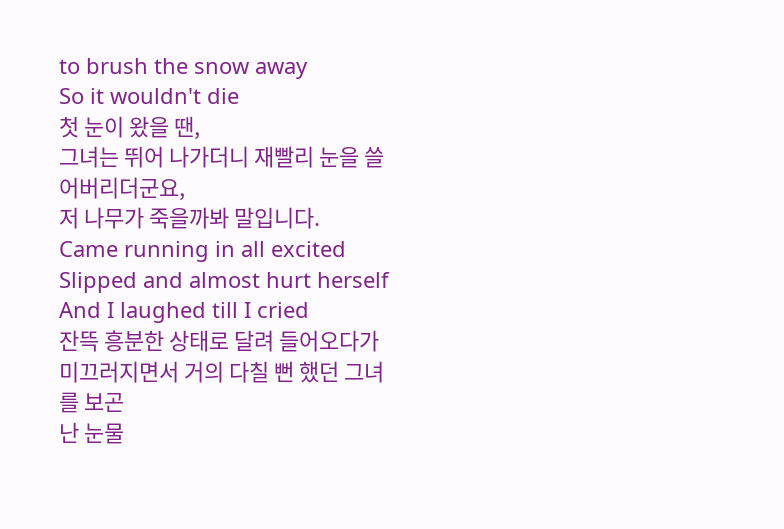to brush the snow away
So it wouldn't die
첫 눈이 왔을 땐,
그녀는 뛰어 나가더니 재빨리 눈을 쓸어버리더군요,
저 나무가 죽을까봐 말입니다.
Came running in all excited
Slipped and almost hurt herself
And I laughed till I cried
잔뜩 흥분한 상태로 달려 들어오다가
미끄러지면서 거의 다칠 뻔 했던 그녀를 보곤
난 눈물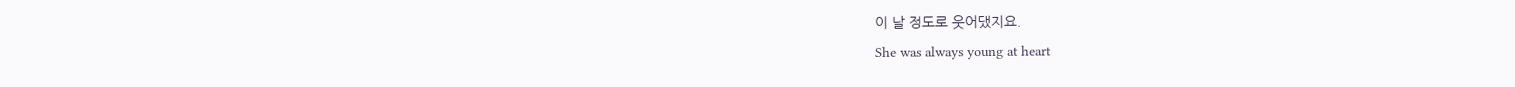이 날 정도로 웃어댔지요.
She was always young at heart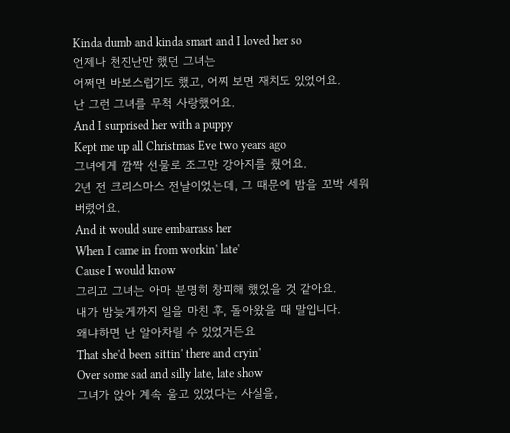Kinda dumb and kinda smart and I loved her so
언제나 천진난만 했던 그녀는
어쩌면 바보스럽기도 했고, 어찌 보면 재치도 있었어요.
난 그런 그녀를 무척 사랑했어요.
And I surprised her with a puppy
Kept me up all Christmas Eve two years ago
그녀에게 깜짝 선물로 조그만 강아지를 줬어요.
2년 전 크리스마스 전날이었는데, 그 때문에 밤을 꼬박 세워버렸어요.
And it would sure embarrass her
When I came in from workin' late'
Cause I would know
그리고 그녀는 아마 분명히 창피해 했었을 것 같아요.
내가 밤늦게까지 일을 마친 후, 돌아왔을 때 말입니다.
왜냐하면 난 알아차릴 수 있었거든요
That she'd been sittin' there and cryin'
Over some sad and silly late, late show
그녀가 앉아 계속 울고 있었다는 사실을,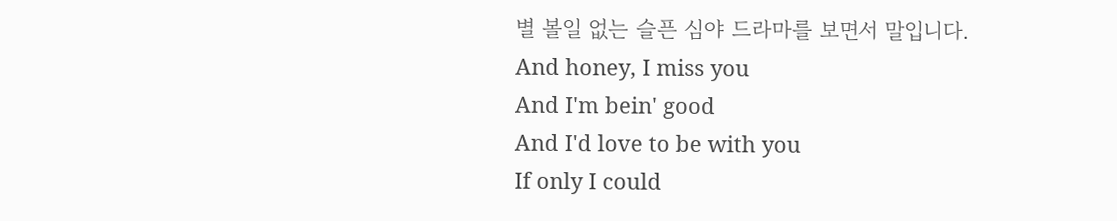별 볼일 없는 슬픈 심야 드라마를 보면서 말입니다.
And honey, I miss you
And I'm bein' good
And I'd love to be with you
If only I could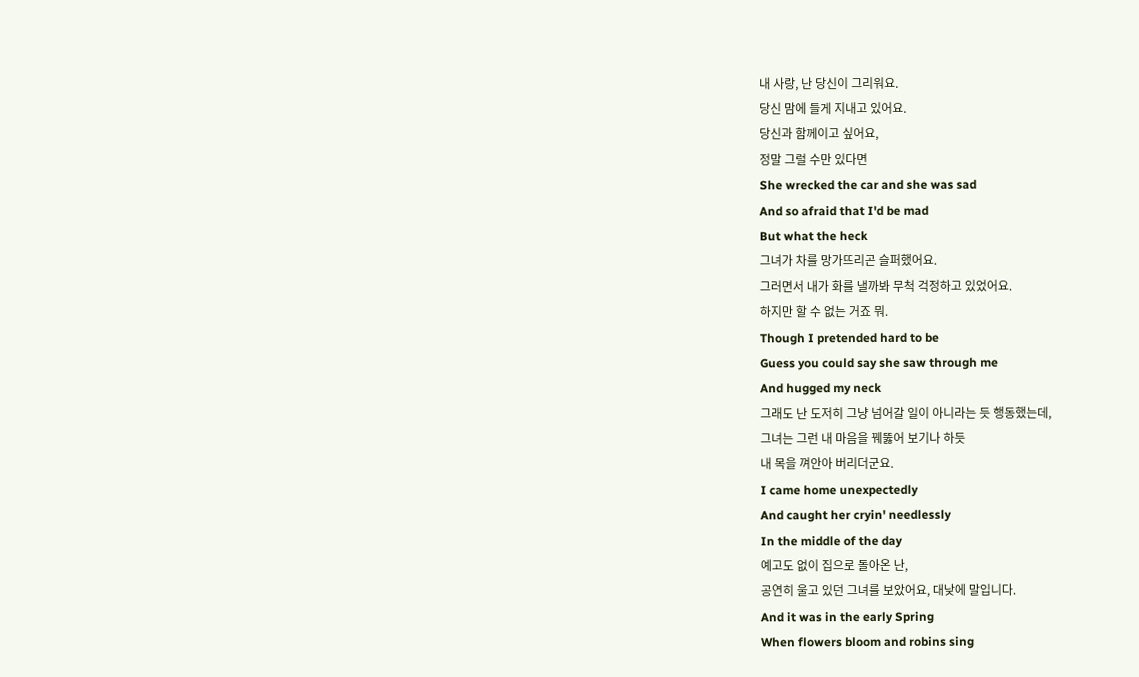내 사랑, 난 당신이 그리워요.
당신 맘에 들게 지내고 있어요.
당신과 함께이고 싶어요,
정말 그럴 수만 있다면
She wrecked the car and she was sad
And so afraid that I'd be mad
But what the heck
그녀가 차를 망가뜨리곤 슬퍼했어요.
그러면서 내가 화를 낼까봐 무척 걱정하고 있었어요.
하지만 할 수 없는 거죠 뭐.
Though I pretended hard to be
Guess you could say she saw through me
And hugged my neck
그래도 난 도저히 그냥 넘어갈 일이 아니라는 듯 행동했는데,
그녀는 그런 내 마음을 꿰뚫어 보기나 하듯
내 목을 껴안아 버리더군요.
I came home unexpectedly
And caught her cryin' needlessly
In the middle of the day
예고도 없이 집으로 돌아온 난,
공연히 울고 있던 그녀를 보았어요, 대낮에 말입니다.
And it was in the early Spring
When flowers bloom and robins sing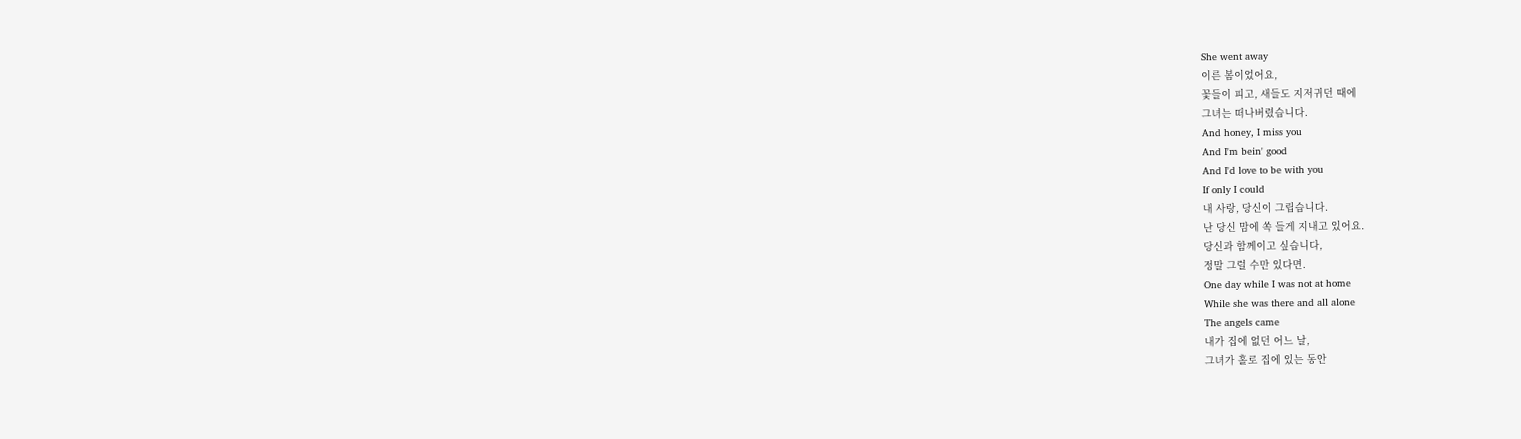She went away
이른 봄이었어요,
꽃들이 피고, 새들도 지저귀던 때에
그녀는 떠나버렸습니다.
And honey, I miss you
And I'm bein' good
And I'd love to be with you
If only I could
내 사랑, 당신이 그립습니다.
난 당신 맘에 쏙 들게 지내고 있어요.
당신과 함께이고 싶습니다,
정말 그럴 수만 있다면.
One day while I was not at home
While she was there and all alone
The angels came
내가 집에 없던 어느 날,
그녀가 홀로 집에 있는 동안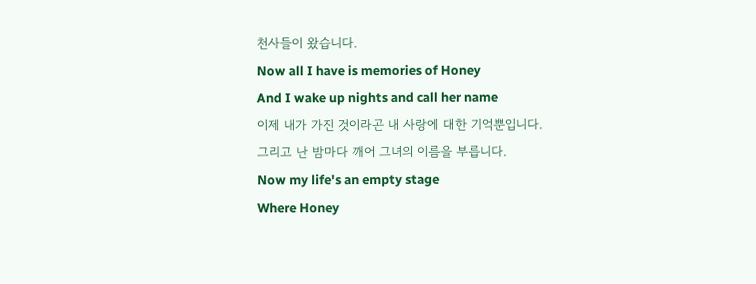천사들이 왔습니다.
Now all I have is memories of Honey
And I wake up nights and call her name
이제 내가 가진 것이라곤 내 사랑에 대한 기억뿐입니다.
그리고 난 밤마다 깨어 그녀의 이름을 부릅니다.
Now my life's an empty stage
Where Honey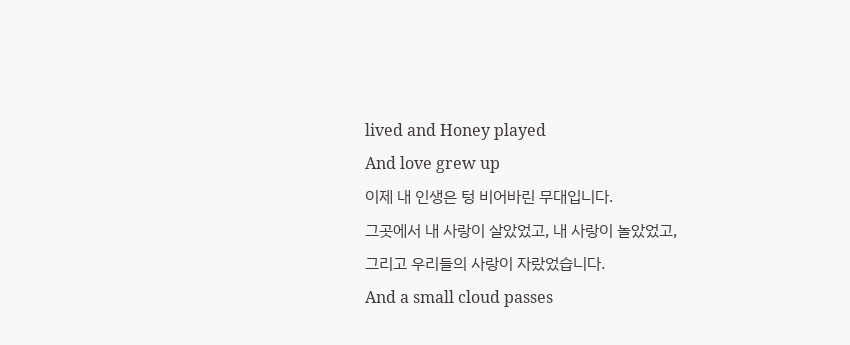lived and Honey played
And love grew up
이제 내 인생은 텅 비어바린 무대입니다.
그곳에서 내 사랑이 살았었고, 내 사랑이 놀았었고,
그리고 우리들의 사랑이 자랐었습니다.
And a small cloud passes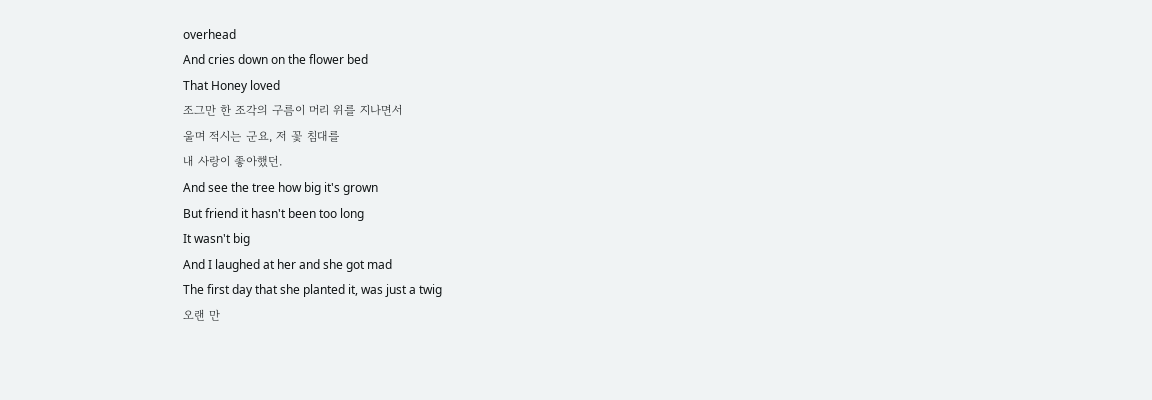overhead
And cries down on the flower bed
That Honey loved
조그만 한 조각의 구름이 머리 위를 지나면서
울며 적시는 군요, 저 꽃 침대를
내 사랑이 좋아했던.
And see the tree how big it's grown
But friend it hasn't been too long
It wasn't big
And I laughed at her and she got mad
The first day that she planted it, was just a twig
오랜 만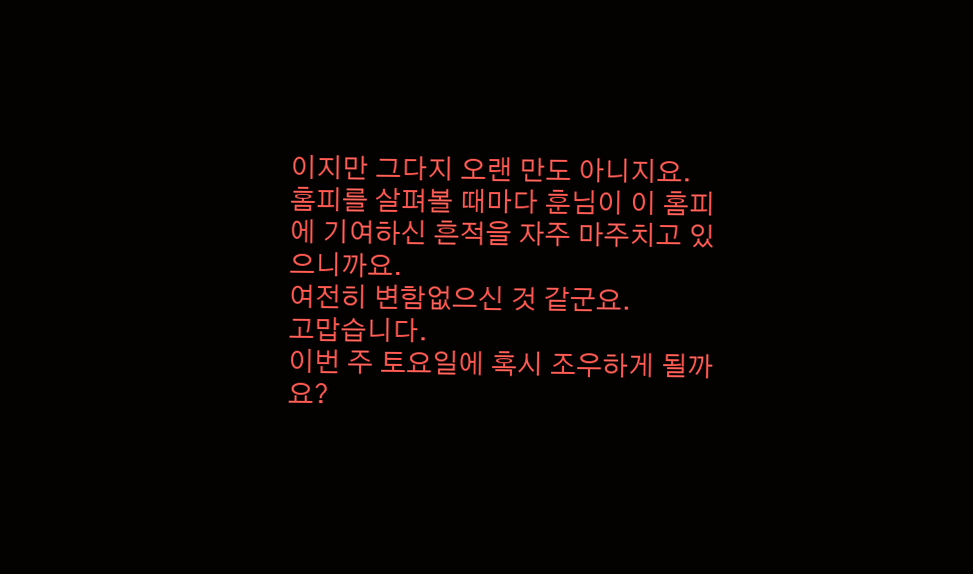이지만 그다지 오랜 만도 아니지요.
홈피를 살펴볼 때마다 훈님이 이 홈피에 기여하신 흔적을 자주 마주치고 있으니까요.
여전히 변함없으신 것 같군요.
고맙습니다.
이번 주 토요일에 혹시 조우하게 될까요?